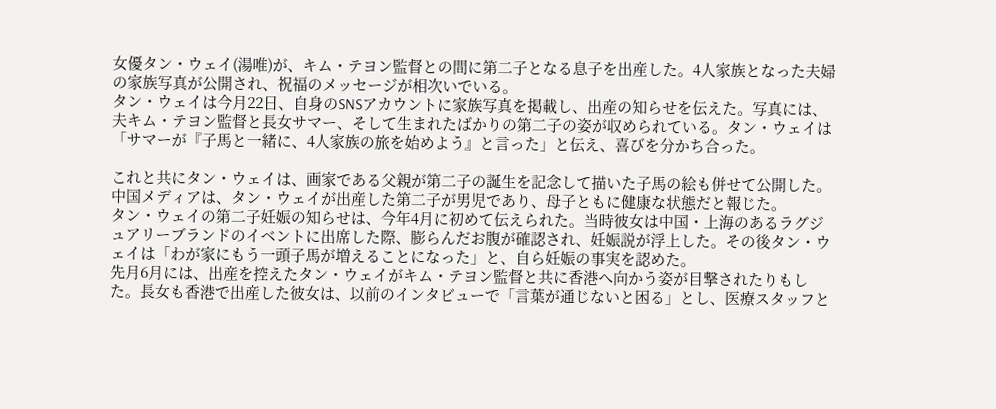女優タン・ウェイ(湯唯)が、キム・テヨン監督との間に第二子となる息子を出産した。4人家族となった夫婦の家族写真が公開され、祝福のメッセージが相次いでいる。
タン・ウェイは今月22日、自身のSNSアカウントに家族写真を掲載し、出産の知らせを伝えた。写真には、夫キム・テヨン監督と長女サマー、そして生まれたばかりの第二子の姿が収められている。タン・ウェイは「サマーが『子馬と一緒に、4人家族の旅を始めよう』と言った」と伝え、喜びを分かち合った。

これと共にタン・ウェイは、画家である父親が第二子の誕生を記念して描いた子馬の絵も併せて公開した。中国メディアは、タン・ウェイが出産した第二子が男児であり、母子ともに健康な状態だと報じた。
タン・ウェイの第二子妊娠の知らせは、今年4月に初めて伝えられた。当時彼女は中国・上海のあるラグジュアリーブランドのイベントに出席した際、膨らんだお腹が確認され、妊娠説が浮上した。その後タン・ウェイは「わが家にもう一頭子馬が増えることになった」と、自ら妊娠の事実を認めた。
先月6月には、出産を控えたタン・ウェイがキム・テヨン監督と共に香港へ向かう姿が目撃されたりもした。長女も香港で出産した彼女は、以前のインタビューで「言葉が通じないと困る」とし、医療スタッフと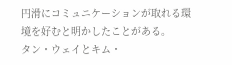円滑にコミュニケーションが取れる環境を好むと明かしたことがある。
タン・ウェイとキム・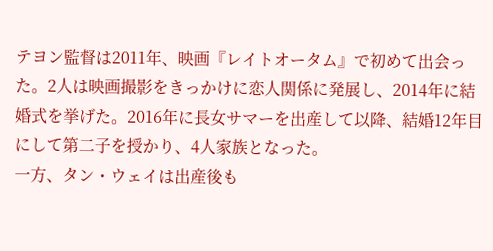テヨン監督は2011年、映画『レイトオータム』で初めて出会った。2人は映画撮影をきっかけに恋人関係に発展し、2014年に結婚式を挙げた。2016年に長女サマーを出産して以降、結婚12年目にして第二子を授かり、4人家族となった。
一方、タン・ウェイは出産後も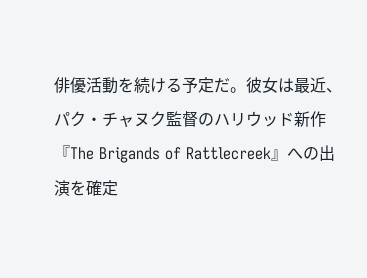俳優活動を続ける予定だ。彼女は最近、パク・チャヌク監督のハリウッド新作『The Brigands of Rattlecreek』への出演を確定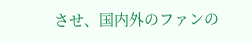させ、国内外のファンの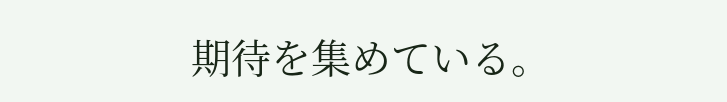期待を集めている。